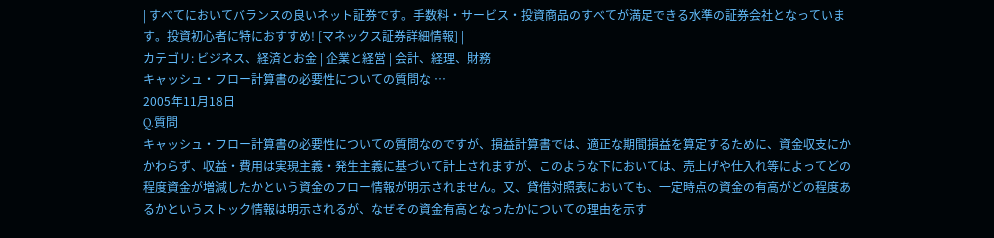| すべてにおいてバランスの良いネット証券です。手数料・サービス・投資商品のすべてが満足できる水準の証券会社となっています。投資初心者に特におすすめ! [マネックス証券詳細情報] |
カテゴリ: ビジネス、経済とお金 | 企業と経営 | 会計、経理、財務
キャッシュ・フロー計算書の必要性についての質問な …
2005年11月18日
Q.質問
キャッシュ・フロー計算書の必要性についての質問なのですが、損益計算書では、適正な期間損益を算定するために、資金収支にかかわらず、収益・費用は実現主義・発生主義に基づいて計上されますが、このような下においては、売上げや仕入れ等によってどの程度資金が増減したかという資金のフロー情報が明示されません。又、貸借対照表においても、一定時点の資金の有高がどの程度あるかというストック情報は明示されるが、なぜその資金有高となったかについての理由を示す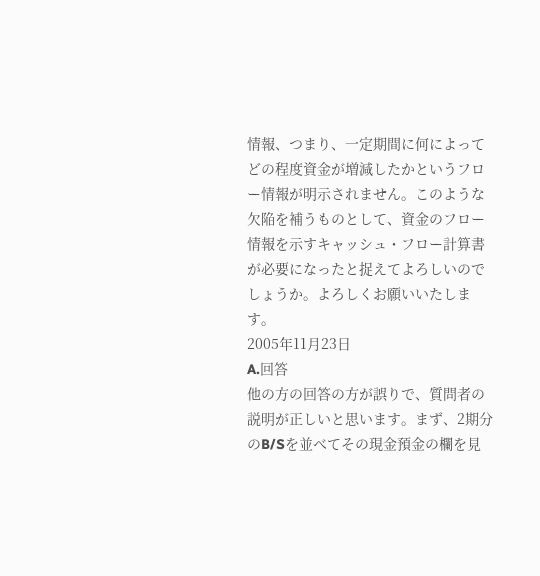情報、つまり、一定期間に何によってどの程度資金が増減したかというフロー情報が明示されません。このような欠陥を補うものとして、資金のフロー情報を示すキャッシュ・フロー計算書が必要になったと捉えてよろしいのでしょうか。よろしくお願いいたします。
2005年11月23日
A.回答
他の方の回答の方が誤りで、質問者の説明が正しいと思います。まず、2期分のB/Sを並べてその現金預金の欄を見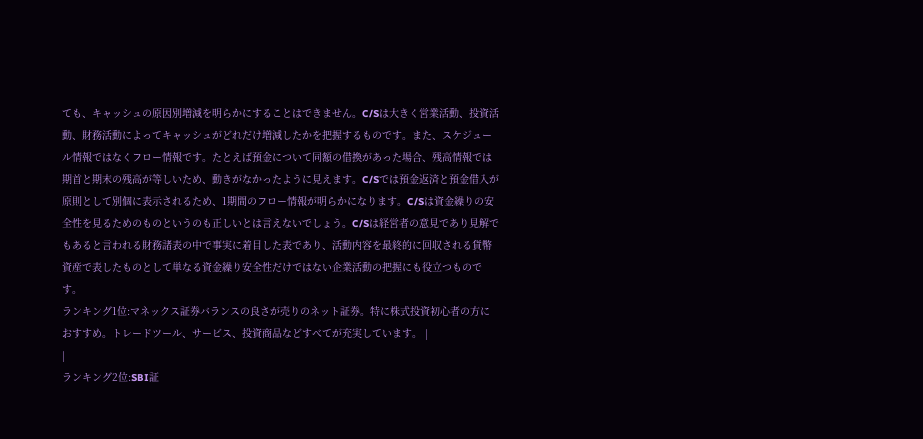ても、キャッシュの原因別増減を明らかにすることはできません。C/Sは大きく営業活動、投資活動、財務活動によってキャッシュがどれだけ増減したかを把握するものです。また、スケジュール情報ではなくフロー情報です。たとえば預金について同額の借換があった場合、残高情報では期首と期末の残高が等しいため、動きがなかったように見えます。C/Sでは預金返済と預金借入が原則として別個に表示されるため、1期間のフロー情報が明らかになります。C/Sは資金繰りの安全性を見るためのものというのも正しいとは言えないでしょう。C/Sは経営者の意見であり見解でもあると言われる財務諸表の中で事実に着目した表であり、活動内容を最終的に回収される貨幣資産で表したものとして単なる資金繰り安全性だけではない企業活動の把握にも役立つものです。
ランキング1位:マネックス証券バランスの良さが売りのネット証券。特に株式投資初心者の方におすすめ。トレードツール、サービス、投資商品などすべてが充実しています。 |
|
ランキング2位:SBI証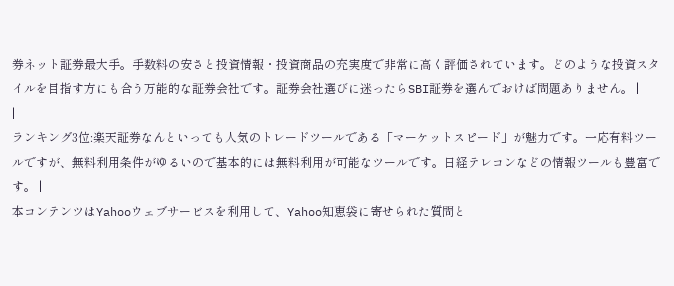券ネット証券最大手。手数料の安さと投資情報・投資商品の充実度で非常に高く評価されています。どのような投資スタイルを目指す方にも合う万能的な証券会社です。証券会社選びに迷ったらSBI証券を選んでおけば問題ありません。 |
|
ランキング3位:楽天証券なんといっても人気のトレードツールである「マーケットスピード」が魅力です。一応有料ツールですが、無料利用条件がゆるいので基本的には無料利用が可能なツールです。日経テレコンなどの情報ツールも豊富です。 |
本コンテンツはYahooウェブサービスを利用して、Yahoo知恵袋に寄せられた質問と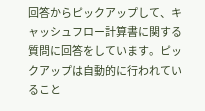回答からピックアップして、キャッシュフロー計算書に関する質問に回答をしています。ピックアップは自動的に行われていること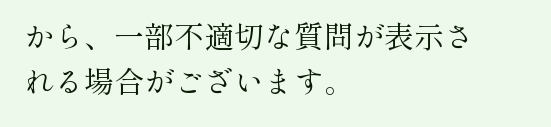から、一部不適切な質問が表示される場合がございます。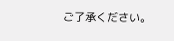ご了承ください。